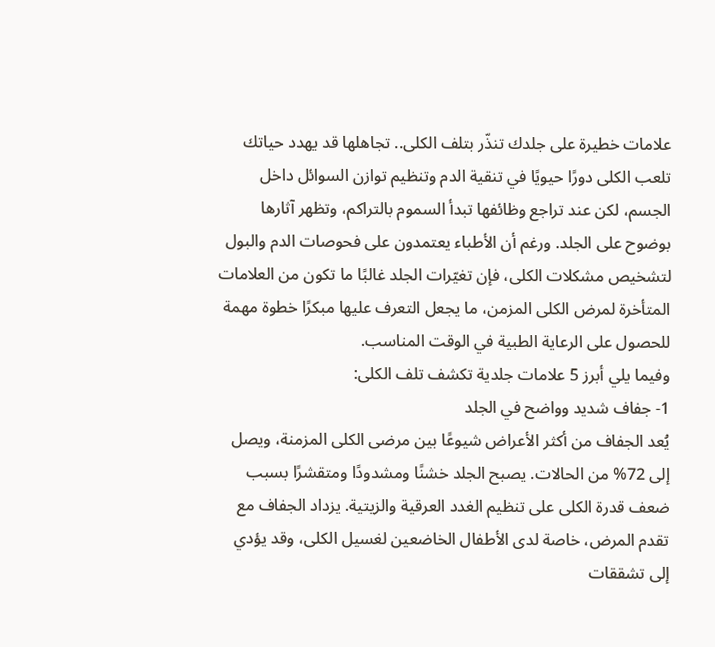علامات خطيرة على جلدك تنذّر بتلف الكلى.. تجاهلها قد يهدد حياتك
تلعب الكلى دورًا حيويًا في تنقية الدم وتنظيم توازن السوائل داخل الجسم، لكن عند تراجع وظائفها تبدأ السموم بالتراكم، وتظهر آثارها بوضوح على الجلد. ورغم أن الأطباء يعتمدون على فحوصات الدم والبول لتشخيص مشكلات الكلى، فإن تغيّرات الجلد غالبًا ما تكون من العلامات المتأخرة لمرض الكلى المزمن، ما يجعل التعرف عليها مبكرًا خطوة مهمة للحصول على الرعاية الطبية في الوقت المناسب.
وفيما يلي أبرز 5 علامات جلدية تكشف تلف الكلى:
1- جفاف شديد وواضح في الجلد
يُعد الجفاف من أكثر الأعراض شيوعًا بين مرضى الكلى المزمنة، ويصل إلى 72% من الحالات. يصبح الجلد خشنًا ومشدودًا ومتقشرًا بسبب ضعف قدرة الكلى على تنظيم الغدد العرقية والزيتية. يزداد الجفاف مع تقدم المرض، خاصة لدى الأطفال الخاضعين لغسيل الكلى، وقد يؤدي إلى تشققات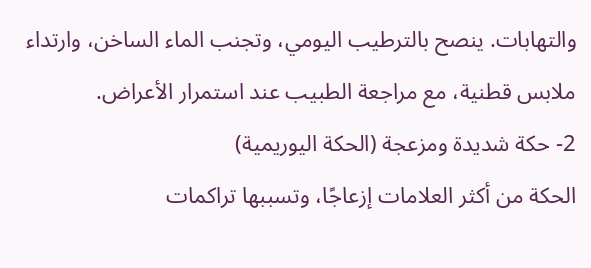والتهابات. ينصح بالترطيب اليومي، وتجنب الماء الساخن، وارتداء ملابس قطنية، مع مراجعة الطبيب عند استمرار الأعراض.
2- حكة شديدة ومزعجة (الحكة اليوريمية)
الحكة من أكثر العلامات إزعاجًا، وتسببها تراكمات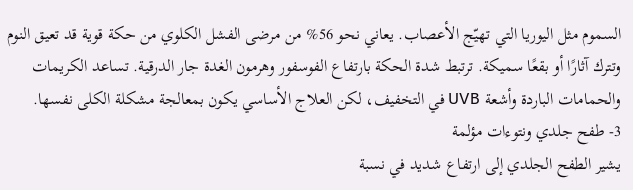السموم مثل اليوريا التي تهيّج الأعصاب. يعاني نحو 56% من مرضى الفشل الكلوي من حكة قوية قد تعيق النوم وتترك آثارًا أو بقعًا سميكة. ترتبط شدة الحكة بارتفاع الفوسفور وهرمون الغدة جار الدرقية. تساعد الكريمات والحمامات الباردة وأشعة UVB في التخفيف، لكن العلاج الأساسي يكون بمعالجة مشكلة الكلى نفسها.
3- طفح جلدي ونتوءات مؤلمة
يشير الطفح الجلدي إلى ارتفاع شديد في نسبة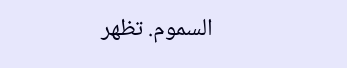السموم. تظهر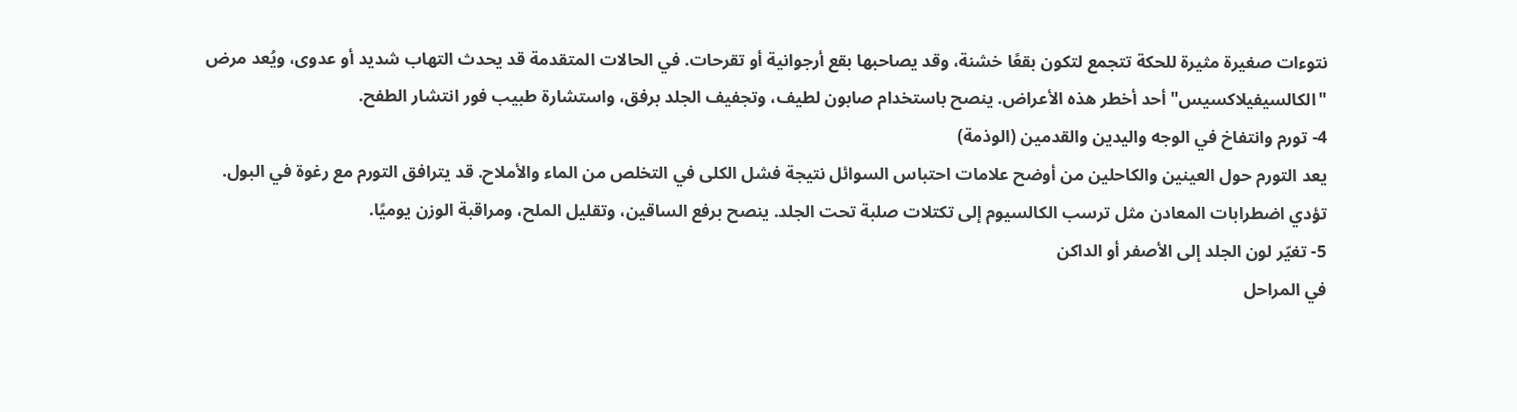نتوءات صغيرة مثيرة للحكة تتجمع لتكون بقعًا خشنة، وقد يصاحبها بقع أرجوانية أو تقرحات. في الحالات المتقدمة قد يحدث التهاب شديد أو عدوى، ويُعد مرض "الكالسيفيلاكسيس" أحد أخطر هذه الأعراض. ينصح باستخدام صابون لطيف، وتجفيف الجلد برفق، واستشارة طبيب فور انتشار الطفح.
4- تورم وانتفاخ في الوجه واليدين والقدمين (الوذمة)
يعد التورم حول العينين والكاحلين من أوضح علامات احتباس السوائل نتيجة فشل الكلى في التخلص من الماء والأملاح. قد يترافق التورم مع رغوة في البول. تؤدي اضطرابات المعادن مثل ترسب الكالسيوم إلى تكتلات صلبة تحت الجلد. ينصح برفع الساقين، وتقليل الملح، ومراقبة الوزن يوميًا.
5- تغيّر لون الجلد إلى الأصفر أو الداكن
في المراحل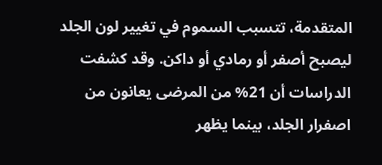المتقدمة، تتسبب السموم في تغيير لون الجلد ليصبح أصفر أو رمادي أو داكن. وقد كشفت الدراسات أن 21% من المرضى يعانون من اصفرار الجلد، بينما يظهر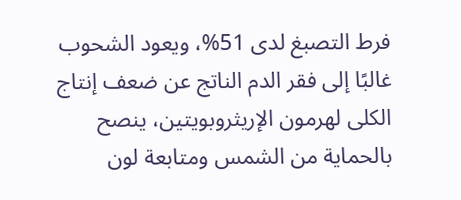فرط التصبغ لدى 51%، ويعود الشحوب غالبًا إلى فقر الدم الناتج عن ضعف إنتاج الكلى لهرمون الإريثروبويتين، ينصح بالحماية من الشمس ومتابعة لون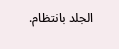الجلد بانتظام.